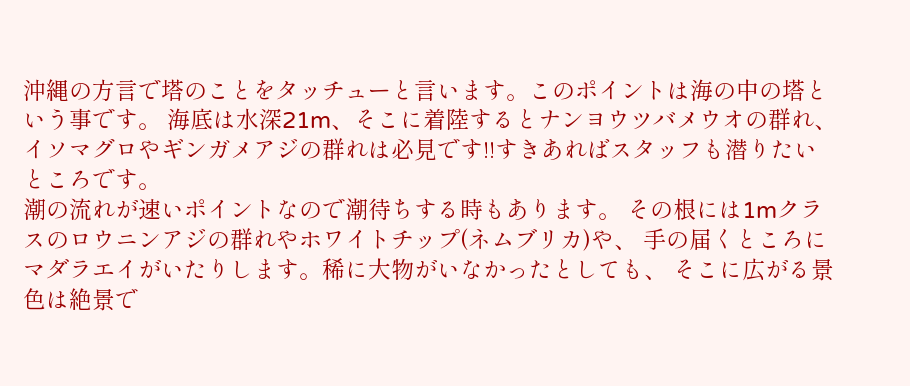沖縄の方言で塔のことをタッチューと言います。このポイントは海の中の塔という事です。 海底は水深21m、そこに着陸するとナンヨウツバメウオの群れ、 イソマグロやギンガメアジの群れは必見です!!すきあればスタッフも潜りたいところです。
潮の流れが速いポイントなので潮待ちする時もあります。 その根には1mクラスのロウニンアジの群れやホワイトチップ(ネムブリカ)や、 手の届くところにマダラエイがいたりします。稀に大物がいなかったとしても、 そこに広がる景色は絶景で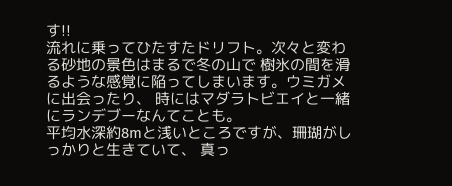す!!
流れに乗ってひたすたドリフト。次々と変わる砂地の景色はまるで冬の山で 樹氷の間を滑るような感覚に陥ってしまいます。ウミガメに出会ったり、 時にはマダラトビエイと一緒にランデブーなんてことも。
平均水深約8mと浅いところですが、珊瑚がしっかりと生きていて、 真っ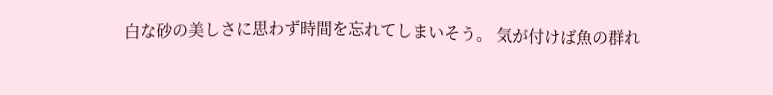白な砂の美しさに思わず時間を忘れてしまいそう。 気が付けば魚の群れ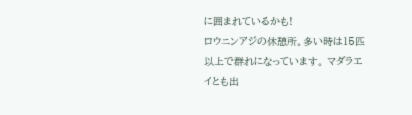に囲まれているかも!
ロウニンアジの休憩所。多い時は15匹以上で群れになっています。 マダラエイとも出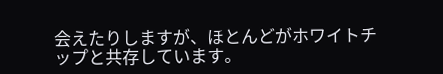会えたりしますが、ほとんどがホワイトチップと共存しています。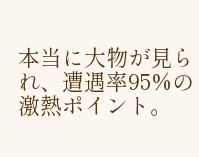本当に大物が見られ、遭遇率95%の激熱ポイント。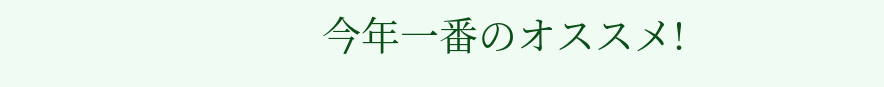今年一番のオススメ!